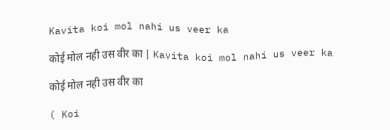Kavita koi mol nahi us veer ka

कोई मोल नही उस वीर का | Kavita koi mol nahi us veer ka

कोई मोल नही उस वीर का

( Koi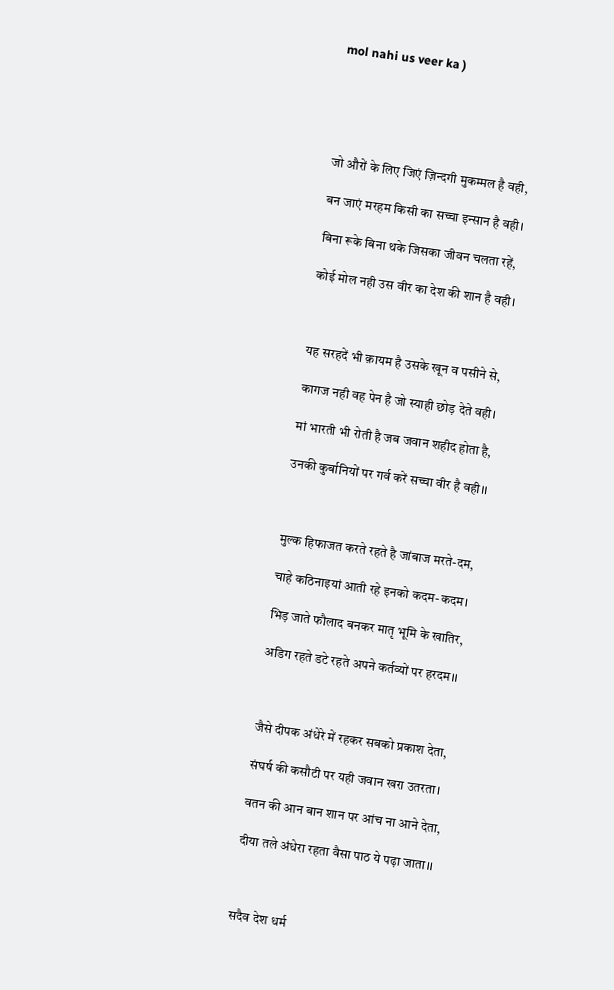mol nahi us veer ka )





जो औरों के लिए जिएं ज़िन्दगी मुकम्मल है वही,

बन जाएं मरहम किसी का सच्चा इन्सान है वही।

बिना रूके बिना थके जिसका जीवन चलता रहें,

कोई मोल नही उस वीर का देश की शान है वही।



यह सरहदें भी क़ायम है उसके खून व पसीने से,

कागज नही वह पेन है जो स्याही छोड़ देते वही।

मां भारती भी रोती है जब जवान शहीद होता है,

उनकी कुर्बानियों पर गर्व करें सच्चा वीर है वही।।



मुल्क हिफाजत करते रहते है जांबाज मरते-दम,

चाहे कठिनाइयां आती रहे इनको कदम-कदम।

भिड़ जाते फौलाद बनकर मातृ भूमि के खातिर,

अडिग रहते डटे रहते अपने कर्तव्यों पर हरदम।।



जैसे दीपक अंधेरे में रहकर सबको प्रकाश देता,

संघर्ष की कसौटी पर यही जवान खरा उतरता।

वतन की आन बान शान पर आंच ना आने देता,

दीया तले अंधेरा रहता वैसा पाठ ये पढ़ा जाता।।



सदैव देश धर्म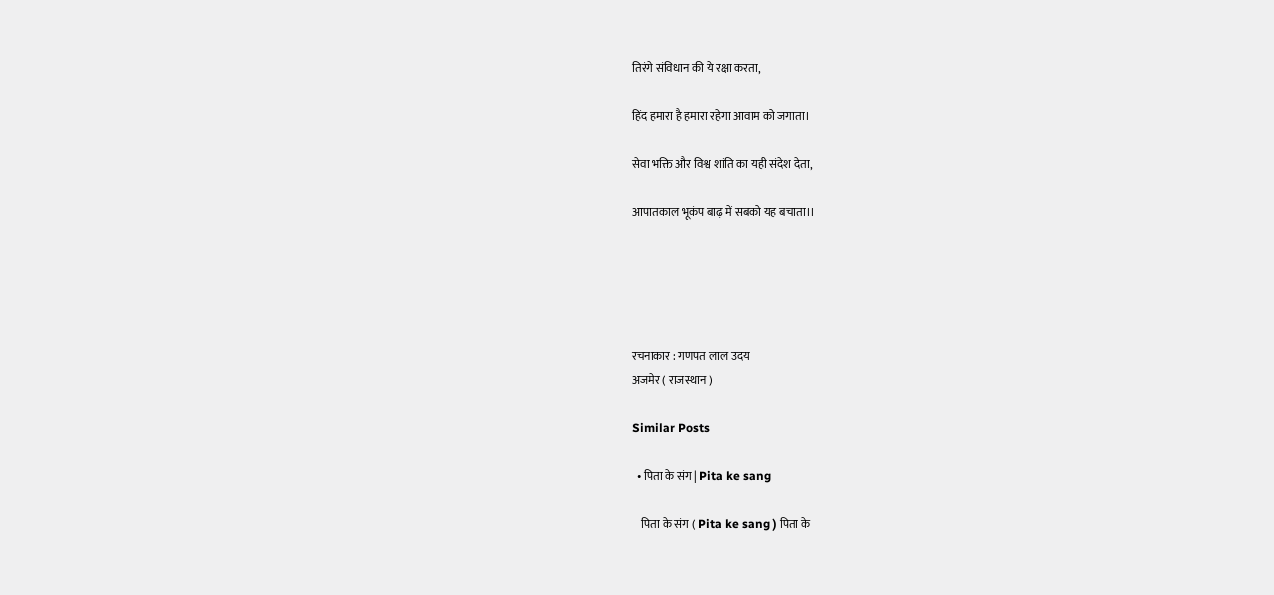तिरंगे संविधान की ये रक्षा करता,

हिंद हमारा है हमारा रहेगा आवाम को जगाता।

सेवा भक्ति और विश्व शांति का यही संदेश देता,

आपातकाल भूकंप बाढ़ में सबको यह बचाता।।





रचनाकार : गणपत लाल उदय
अजमेर ( राजस्थान )

Similar Posts

  • पिता के संग | Pita ke sang

    पिता के संग ( Pita ke sang ) पिता के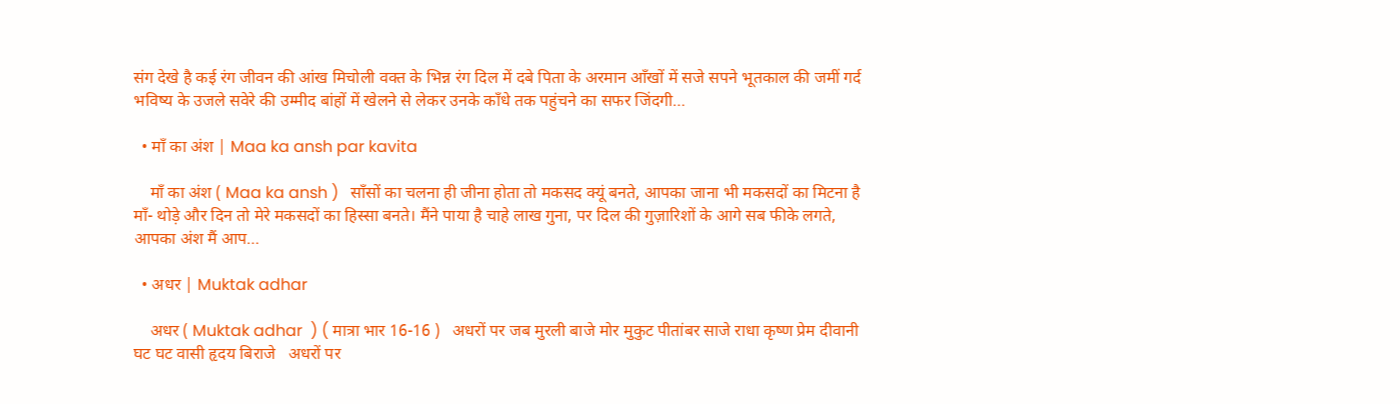संग देखे है कई रंग जीवन की आंख मिचोली वक्त के भिन्न रंग दिल में दबे पिता के अरमान आँखों में सजे सपने भूतकाल की जमीं गर्द भविष्य के उजले सवेरे की उम्मीद बांहों में खेलने से लेकर उनके काँधे तक पहुंचने का सफर जिंदगी…

  • माँ का अंश | Maa ka ansh par kavita

    माँ का अंश ( Maa ka ansh )   साँसों का चलना ही जीना होता तो मकसद क्यूं बनते, आपका जाना भी मकसदों का मिटना है माँ- थोड़े और दिन तो मेरे मकसदों का हिस्सा बनते। मैंने पाया है चाहे लाख गुना, पर दिल की गुज़ारिशों के आगे सब फीके लगते, आपका अंश मैं आप…

  • अधर | Muktak adhar

    अधर ( Muktak adhar  ) ( मात्रा भार 16-16 )   अधरों पर जब मुरली बाजे मोर मुकुट पीतांबर साजे राधा कृष्ण प्रेम दीवानी घट घट वासी हृदय बिराजे   अधरों पर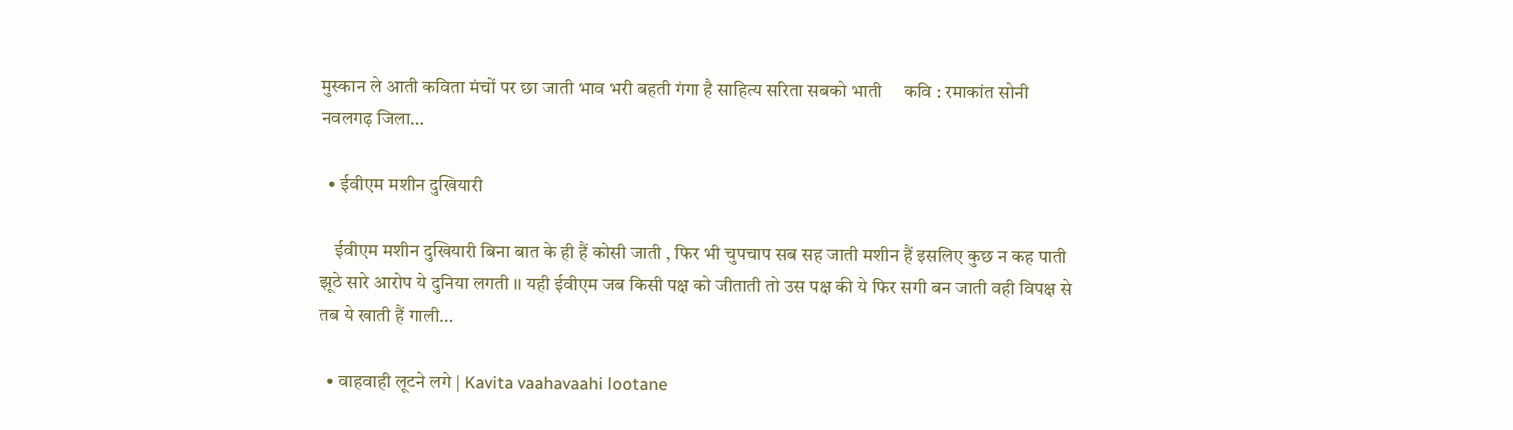मुस्कान ले आती कविता मंचों पर छा जाती भाव भरी बहती गंगा है साहित्य सरिता सबको भाती     कवि : रमाकांत सोनी नवलगढ़ जिला…

  • ईवीएम मशीन दुखियारी

    ईवीएम मशीन दुखियारी बिना बात के ही हैं कोसी जाती , फिर भी चुपचाप सब सह जाती मशीन हैं इसलिए कुछ न कह पाती झूठे सारे आरोप ये दुनिया लगती ।। यही ईवीएम जब किसी पक्ष को जीताती तो उस पक्ष की ये फिर सगी बन जाती वही विपक्ष से तब ये खाती हैं गाली…

  • वाहवाही लूटने लगे | Kavita vaahavaahi lootane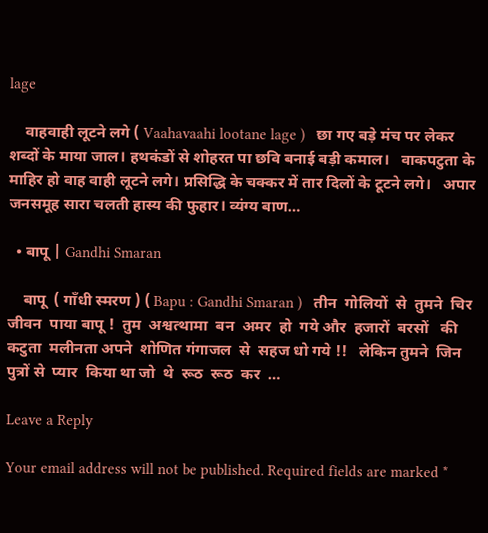lage

    वाहवाही लूटने लगे ( Vaahavaahi lootane lage )   छा गए बड़े मंच पर लेकर शब्दों के माया जाल। हथकंडों से शोहरत पा छवि बनाई बड़ी कमाल।   वाकपटुता के माहिर हो वाह वाही लूटने लगे। प्रसिद्धि के चक्कर में तार दिलों के टूटने लगे।   अपार जनसमूह सारा चलती हास्य की फुहार। व्यंग्य बाण…

  • बापू | Gandhi Smaran

    बापू  ( गॉंधी स्मरण ) ( Bapu : Gandhi Smaran )   तीन  गोलियों  से  तुमने  चिर  जीवन  पाया बापू !  तुम  अश्वत्थामा  बन  अमर  हो  गये और  हजारों  बरसों   की   कटुता  मलीनता अपने  शोणित गंगाजल  से  सहज धो गये !!   लेकिन तुमने  जिन  पुत्रों से  प्यार  किया था जो  थे  रूठ  रूठ  कर  …

Leave a Reply

Your email address will not be published. Required fields are marked *